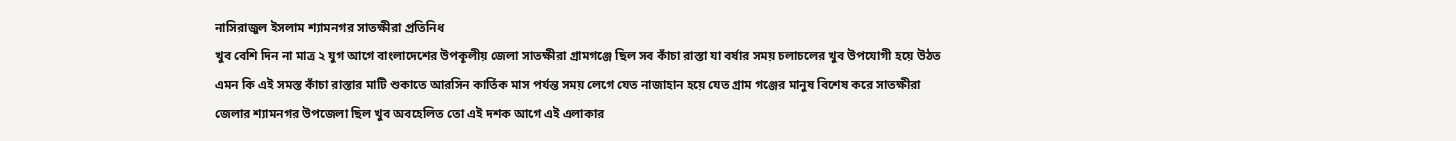নাসিরাজুল ইসলাম শ্যামনগর সাতক্ষীরা প্রতিনিধ
খুব বেশি দিন না মাত্র ২ যুগ আগে বাংলাদেশের উপকূলীয় জেলা সাতক্ষীরা গ্রামগঞ্জে ছিল সব কাঁচা রাস্তা যা বর্ষার সময় চলাচলের খুব উপযোগী হয়ে উঠত এমন কি এই সমস্ত কাঁচা রাস্তার মাটি শুকাতে আরসিন কার্তিক মাস পর্যন্ত সময় লেগে যেত নাজাহান হয়ে যেত গ্রাম গঞ্জের মানুষ বিশেষ করে সাতক্ষীরা জেলার শ্যামনগর উপজেলা ছিল খুব অবহেলিত তো এই দশক আগে এই এলাকার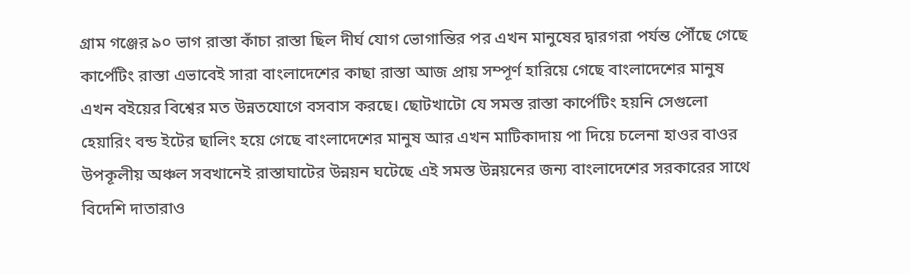গ্রাম গঞ্জের ৯০ ভাগ রাস্তা কাঁচা রাস্তা ছিল দীর্ঘ যোগ ভোগান্তির পর এখন মানুষের দ্বারগরা পর্যন্ত পৌঁছে গেছে কার্পেটিং রাস্তা এভাবেই সারা বাংলাদেশের কাছা রাস্তা আজ প্রায় সম্পূর্ণ হারিয়ে গেছে বাংলাদেশের মানুষ এখন বইয়ের বিশ্বের মত উন্নতযোগে বসবাস করছে। ছোটখাটো যে সমস্ত রাস্তা কার্পেটিং হয়নি সেগুলো হেয়ারিং বন্ড ইটের ছালিং হয়ে গেছে বাংলাদেশের মানুষ আর এখন মাটিকাদায় পা দিয়ে চলেনা হাওর বাওর উপকূলীয় অঞ্চল সবখানেই রাস্তাঘাটের উন্নয়ন ঘটেছে এই সমস্ত উন্নয়নের জন্য বাংলাদেশের সরকারের সাথে বিদেশি দাতারাও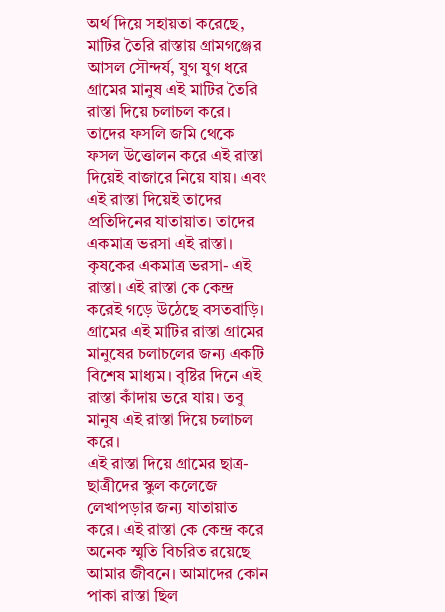অর্থ দিয়ে সহায়তা করেছে, মাটির তৈরি রাস্তায় গ্রামগঞ্জের আসল সৌন্দর্য, যুগ যুগ ধরে গ্রামের মানুষ এই মাটির তৈরি রাস্তা দিয়ে চলাচল করে। তাদের ফসলি জমি থেকে ফসল উত্তোলন করে এই রাস্তা দিয়েই বাজারে নিয়ে যায়। এবং এই রাস্তা দিয়েই তাদের প্রতিদিনের যাতায়াত। তাদের একমাত্র ভরসা এই রাস্তা। কৃষকের একমাত্র ভরসা- এই রাস্তা। এই রাস্তা কে কেন্দ্র করেই গড়ে উঠেছে বসতবাড়ি। গ্রামের এই মাটির রাস্তা গ্রামের মানুষের চলাচলের জন্য একটি বিশেষ মাধ্যম। বৃষ্টির দিনে এই রাস্তা কাঁদায় ভরে যায়। তবু মানুষ এই রাস্তা দিয়ে চলাচল করে।
এই রাস্তা দিয়ে গ্রামের ছাত্র-ছাত্রীদের স্কুল কলেজে লেখাপড়ার জন্য যাতায়াত করে। এই রাস্তা কে কেন্দ্র করে অনেক স্মৃতি বিচরিত রয়েছে আমার জীবনে। আমাদের কোন পাকা রাস্তা ছিল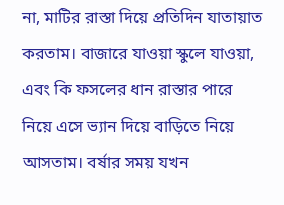না, মাটির রাস্তা দিয়ে প্রতিদিন যাতায়াত করতাম। বাজারে যাওয়া স্কুলে যাওয়া, এবং কি ফসলের ধান রাস্তার পারে নিয়ে এসে ভ্যান দিয়ে বাড়িতে নিয়ে আসতাম। বর্ষার সময় যখন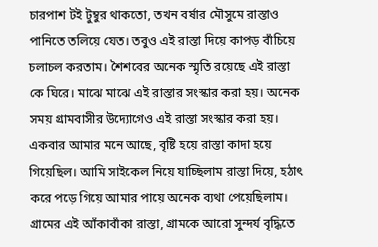চারপাশ টই টুম্বুর থাকতো, তখন বর্ষার মৌসুমে রাস্তাও পানিতে তলিয়ে যেত। তবুও এই রাস্তা দিয়ে কাপড় বাঁচিয়ে চলাচল করতাম। শৈশবের অনেক স্মৃতি রয়েছে এই রাস্তা কে ঘিরে। মাঝে মাঝে এই রাস্তার সংস্কার করা হয়। অনেক সময় গ্রামবাসীর উদ্যোগেও এই রাস্তা সংস্কার করা হয়।
একবার আমার মনে আছে, বৃষ্টি হয়ে রাস্তা কাদা হয়ে গিয়েছিল। আমি সাইকেল নিয়ে যাচ্ছিলাম রাস্তা দিয়ে, হঠাৎ করে পড়ে গিয়ে আমার পায়ে অনেক ব্যথা পেয়েছিলাম। গ্রামের এই আঁকাবাঁকা রাস্তা, গ্রামকে আরো সুন্দর্য বৃদ্ধিতে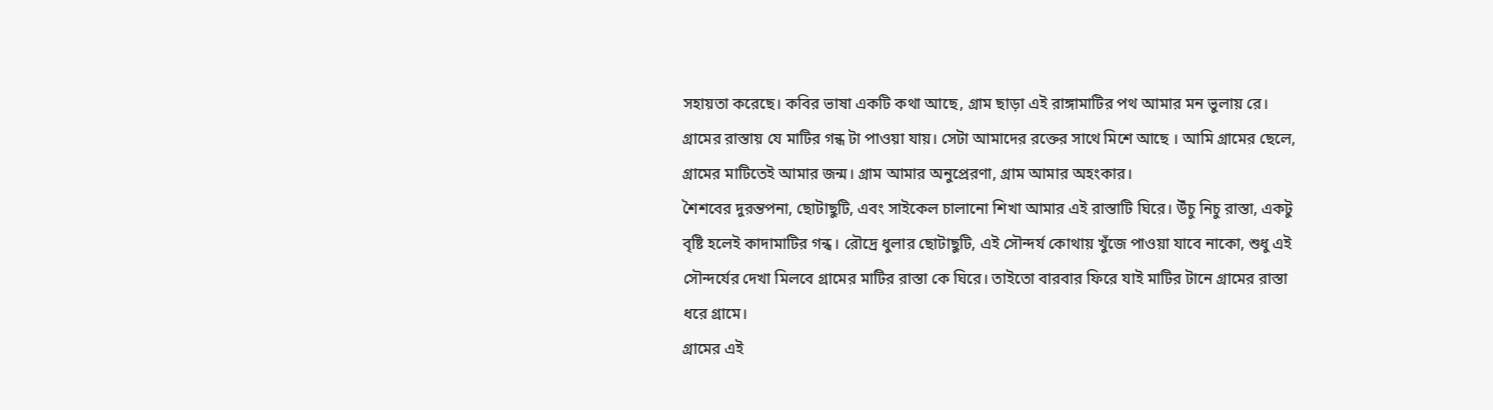সহায়তা করেছে। কবির ভাষা একটি কথা আছে, গ্রাম ছাড়া এই রাঙ্গামাটির পথ আমার মন ভুলায় রে। গ্রামের রাস্তায় যে মাটির গন্ধ টা পাওয়া যায়। সেটা আমাদের রক্তের সাথে মিশে আছে । আমি গ্রামের ছেলে, গ্রামের মাটিতেই আমার জন্ম। গ্রাম আমার অনুপ্রেরণা, গ্রাম আমার অহংকার।
শৈশবের দুরন্তপনা, ছোটাছুটি, এবং সাইকেল চালানো শিখা আমার এই রাস্তাটি ঘিরে। উঁচু নিচু রাস্তা, একটু বৃষ্টি হলেই কাদামাটির গন্ধ। রৌদ্রে ধুলার ছোটাছুটি, এই সৌন্দর্য কোথায় খুঁজে পাওয়া যাবে নাকো, শুধু এই সৌন্দর্যের দেখা মিলবে গ্রামের মাটির রাস্তা কে ঘিরে। তাইতো বারবার ফিরে যাই মাটির টানে গ্রামের রাস্তা ধরে গ্রামে।
গ্রামের এই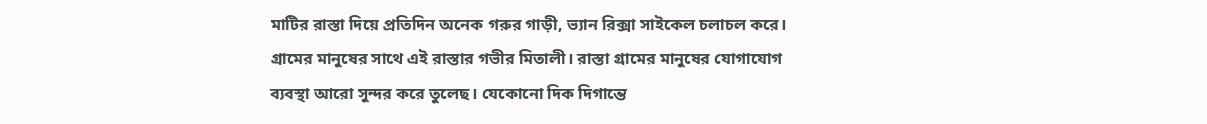মাটির রাস্তা দিয়ে প্রতিদিন অনেক গরুর গাড়ী, ভ্যান রিক্সা সাইকেল চলাচল করে। গ্রামের মানুষের সাথে এই রাস্তার গভীর মিতালী। রাস্তা গ্রামের মানুষের যোগাযোগ ব্যবস্থা আরো সুন্দর করে তুলেছ। যেকোনো দিক দিগান্তে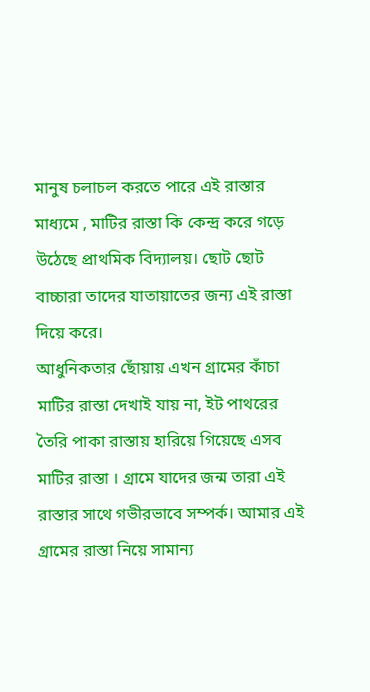মানুষ চলাচল করতে পারে এই রাস্তার মাধ্যমে , মাটির রাস্তা কি কেন্দ্র করে গড়ে উঠেছে প্রাথমিক বিদ্যালয়। ছোট ছোট বাচ্চারা তাদের যাতায়াতের জন্য এই রাস্তা দিয়ে করে।
আধুনিকতার ছোঁয়ায় এখন গ্রামের কাঁচা মাটির রাস্তা দেখাই যায় না, ইট পাথরের তৈরি পাকা রাস্তায় হারিয়ে গিয়েছে এসব মাটির রাস্তা । গ্রামে যাদের জন্ম তারা এই রাস্তার সাথে গভীরভাবে সম্পর্ক। আমার এই গ্রামের রাস্তা নিয়ে সামান্য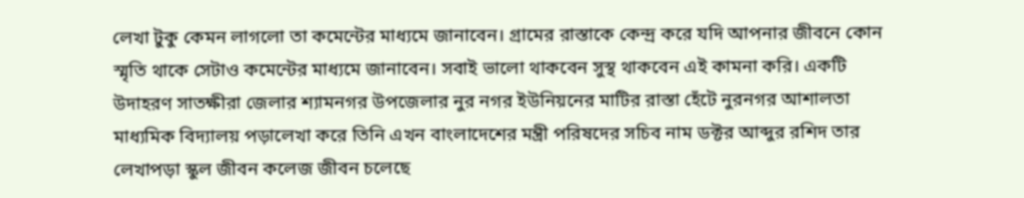লেখা টুকু কেমন লাগলো তা কমেন্টের মাধ্যমে জানাবেন। গ্রামের রাস্তাকে কেন্দ্র করে যদি আপনার জীবনে কোন স্মৃতি থাকে সেটাও কমেন্টের মাধ্যমে জানাবেন। সবাই ভালো থাকবেন সুস্থ থাকবেন এই কামনা করি। একটি উদাহরণ সাতক্ষীরা জেলার শ্যামনগর উপজেলার নুর নগর ইউনিয়নের মাটির রাস্তা হেঁটে নুরনগর আশালতা মাধ্যমিক বিদ্যালয় পড়ালেখা করে তিনি এখন বাংলাদেশের মন্ত্রী পরিষদের সচিব নাম ডক্টর আব্দুর রশিদ তার লেখাপড়া স্কুল জীবন কলেজ জীবন চলেছে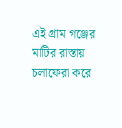এই গ্রাম গঞ্জের মাটির রাস্তায় চলাফেরা করে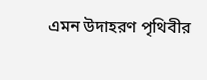এমন উদাহরণ পৃথিবীর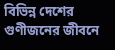বিভিন্ন দেশের গুণীজনের জীবনে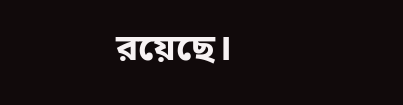রয়েছে।